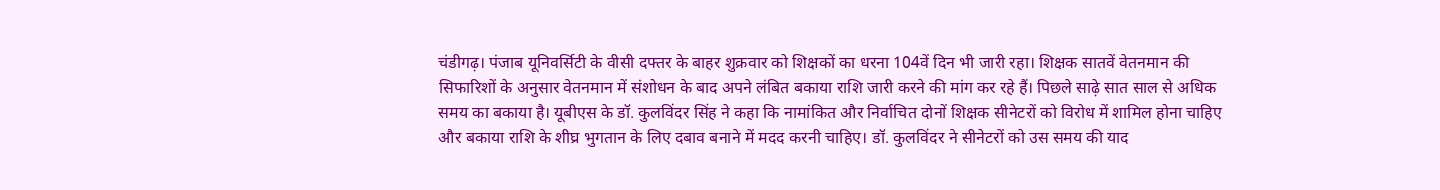चंडीगढ़। पंजाब यूनिवर्सिटी के वीसी दफ्तर के बाहर शुक्रवार को शिक्षकों का धरना 104वें दिन भी जारी रहा। शिक्षक सातवें वेतनमान की सिफारिशों के अनुसार वेतनमान में संशोधन के बाद अपने लंबित बकाया राशि जारी करने की मांग कर रहे हैं। पिछले साढ़े सात साल से अधिक समय का बकाया है। यूबीएस के डॉ. कुलविंदर सिंह ने कहा कि नामांकित और निर्वाचित दोनों शिक्षक सीनेटरों को विरोध में शामिल होना चाहिए और बकाया राशि के शीघ्र भुगतान के लिए दबाव बनाने में मदद करनी चाहिए। डॉ. कुलविंदर ने सीनेटरों को उस समय की याद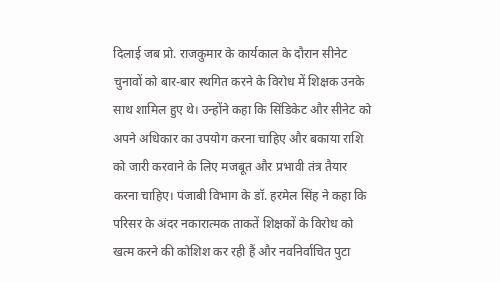दिलाई जब प्रो. राजकुमार के कार्यकाल के दौरान सीनेट चुनावों को बार-बार स्थगित करने के विरोध में शिक्षक उनके साथ शामिल हुए थे। उन्होंने कहा कि सिंडिकेट और सीनेट को अपने अधिकार का उपयोग करना चाहिए और बकाया राशि को जारी करवाने के लिए मजबूत और प्रभावी तंत्र तैयार करना चाहिए। पंजाबी विभाग के डॉ. हरमेल सिंह ने कहा कि परिसर के अंदर नकारात्मक ताकतें शिक्षकों के विरोध को खत्म करने की कोशिश कर रही हैं और नवनिर्वाचित पुटा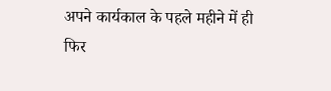अपने कार्यकाल के पहले महीने में ही फिर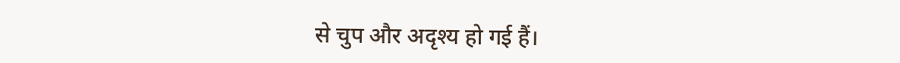से चुप और अदृश्य हो गई हैं।